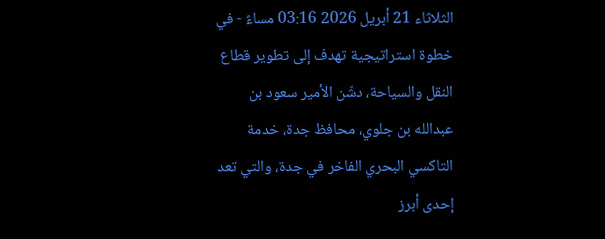الثلاثاء 21 أبريل 2026 03:16 مساءً - في خطوة استراتيجية تهدف إلى تطوير قطاع النقل والسياحة، دشّن الأمير سعود بن عبدالله بن جلوي، محافظ جدة، خدمة التاكسي البحري الفاخر في جدة، والتي تعد إحدى أبرز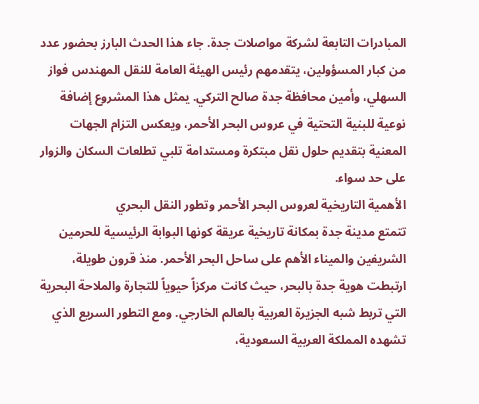المبادرات التابعة لشركة مواصلات جدة. جاء هذا الحدث البارز بحضور عدد من كبار المسؤولين، يتقدمهم رئيس الهيئة العامة للنقل المهندس فواز السهلي، وأمين محافظة جدة صالح التركي. يمثل هذا المشروع إضافة نوعية للبنية التحتية في عروس البحر الأحمر، ويعكس التزام الجهات المعنية بتقديم حلول نقل مبتكرة ومستدامة تلبي تطلعات السكان والزوار على حد سواء.
الأهمية التاريخية لعروس البحر الأحمر وتطور النقل البحري
تتمتع مدينة جدة بمكانة تاريخية عريقة كونها البوابة الرئيسية للحرمين الشريفين والميناء الأهم على ساحل البحر الأحمر. منذ قرون طويلة، ارتبطت هوية جدة بالبحر، حيث كانت مركزاً حيوياً للتجارة والملاحة البحرية التي تربط شبه الجزيرة العربية بالعالم الخارجي. ومع التطور السريع الذي تشهده المملكة العربية السعودية،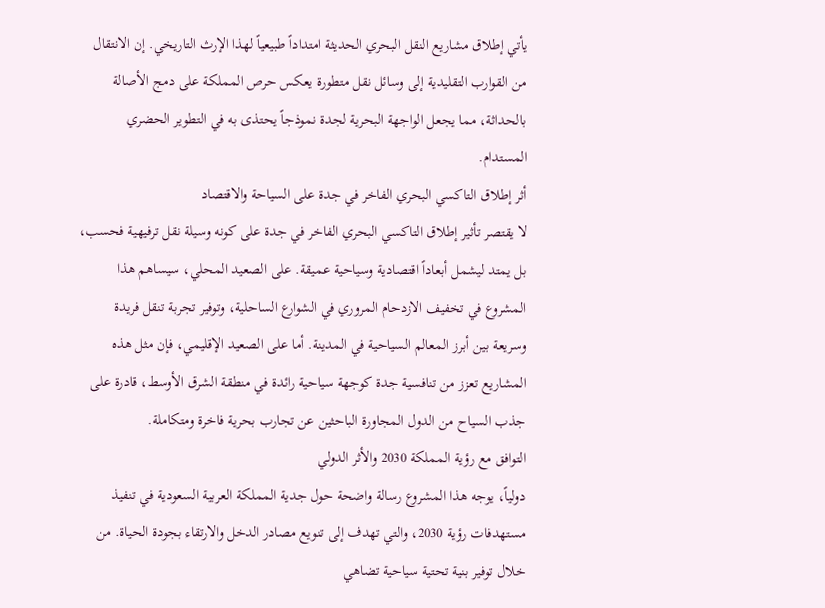يأتي إطلاق مشاريع النقل البحري الحديثة امتداداً طبيعياً لهذا الإرث التاريخي. إن الانتقال من القوارب التقليدية إلى وسائل نقل متطورة يعكس حرص المملكة على دمج الأصالة بالحداثة، مما يجعل الواجهة البحرية لجدة نموذجاً يحتذى به في التطوير الحضري المستدام.
أثر إطلاق التاكسي البحري الفاخر في جدة على السياحة والاقتصاد
لا يقتصر تأثير إطلاق التاكسي البحري الفاخر في جدة على كونه وسيلة نقل ترفيهية فحسب، بل يمتد ليشمل أبعاداً اقتصادية وسياحية عميقة. على الصعيد المحلي، سيساهم هذا المشروع في تخفيف الازدحام المروري في الشوارع الساحلية، وتوفير تجربة تنقل فريدة وسريعة بين أبرز المعالم السياحية في المدينة. أما على الصعيد الإقليمي، فإن مثل هذه المشاريع تعزز من تنافسية جدة كوجهة سياحية رائدة في منطقة الشرق الأوسط، قادرة على جذب السياح من الدول المجاورة الباحثين عن تجارب بحرية فاخرة ومتكاملة.
التوافق مع رؤية المملكة 2030 والأثر الدولي
دولياً، يوجه هذا المشروع رسالة واضحة حول جدية المملكة العربية السعودية في تنفيذ مستهدفات رؤية 2030، والتي تهدف إلى تنويع مصادر الدخل والارتقاء بجودة الحياة. من خلال توفير بنية تحتية سياحية تضاهي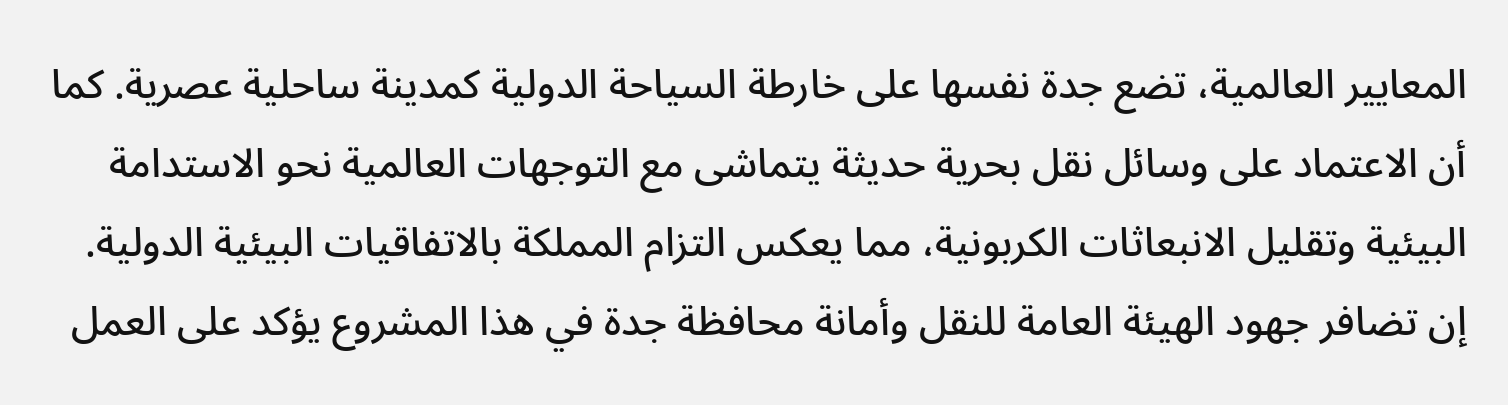المعايير العالمية، تضع جدة نفسها على خارطة السياحة الدولية كمدينة ساحلية عصرية. كما أن الاعتماد على وسائل نقل بحرية حديثة يتماشى مع التوجهات العالمية نحو الاستدامة البيئية وتقليل الانبعاثات الكربونية، مما يعكس التزام المملكة بالاتفاقيات البيئية الدولية. إن تضافر جهود الهيئة العامة للنقل وأمانة محافظة جدة في هذا المشروع يؤكد على العمل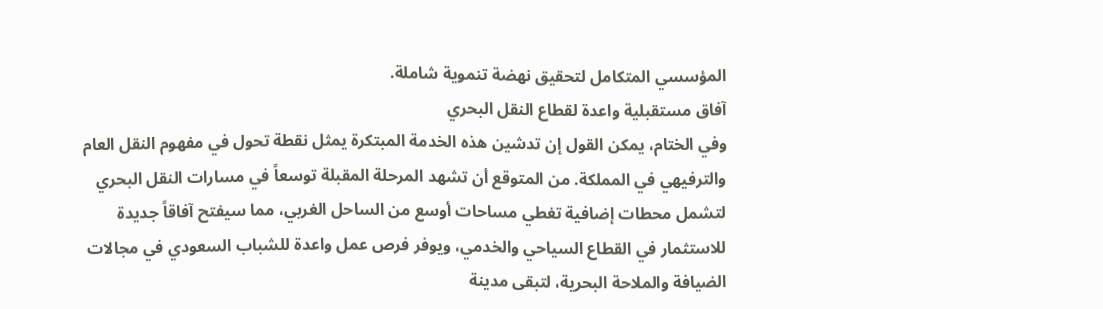المؤسسي المتكامل لتحقيق نهضة تنموية شاملة.
آفاق مستقبلية واعدة لقطاع النقل البحري
وفي الختام، يمكن القول إن تدشين هذه الخدمة المبتكرة يمثل نقطة تحول في مفهوم النقل العام والترفيهي في المملكة. من المتوقع أن تشهد المرحلة المقبلة توسعاً في مسارات النقل البحري لتشمل محطات إضافية تغطي مساحات أوسع من الساحل الغربي، مما سيفتح آفاقاً جديدة للاستثمار في القطاع السياحي والخدمي، ويوفر فرص عمل واعدة للشباب السعودي في مجالات الضيافة والملاحة البحرية، لتبقى مدينة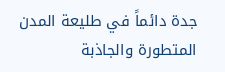جدة دائماً في طليعة المدن المتطورة والجاذبة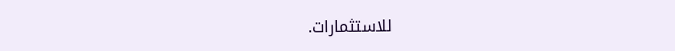للاستثمارات.